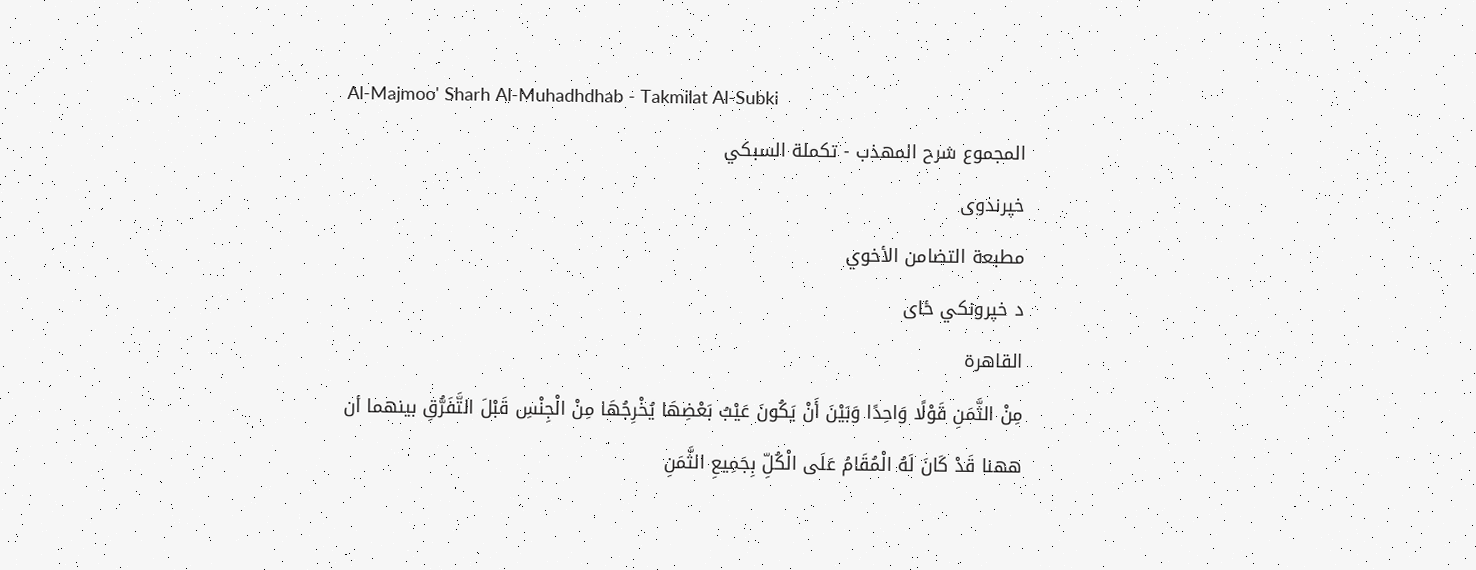Al-Majmoo' Sharh Al-Muhadhdhab - Takmilat Al-Subki
المجموع شرح المهذب - تكملة السبكي
خپرندوی
مطبعة التضامن الأخوي
د خپرونکي ځای
القاهرة
مِنْ الثَّمَنِ قَوْلًا وَاحِدًا وَبَيْنَ أَنْ يَكُونَ عَيْبُ بَعْضِهَا يُخْرِجُهَا مِنْ الْجِنْسِ قَبْلَ التَّفَرُّقِ بينهما أن ههنا قَدْ كَانَ لَهُ الْمُقَامُ عَلَى الْكُلِّ بِجَمِيعِ الثَّمَنِ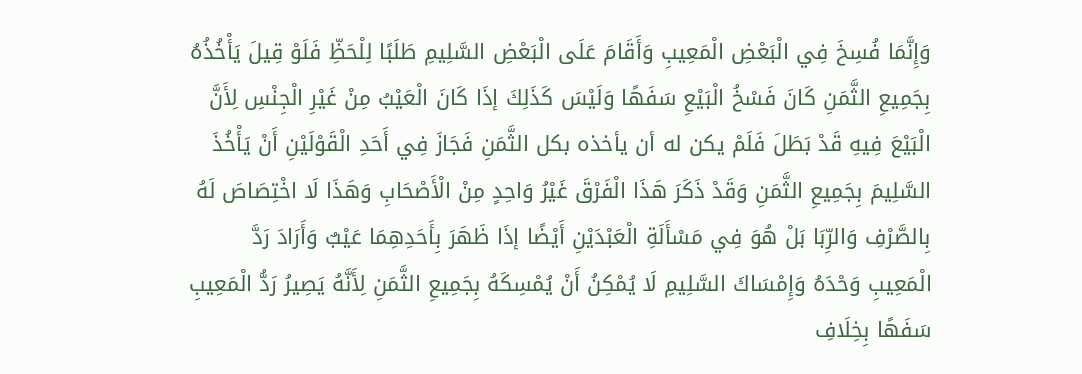وَإِنَّمَا فُسِخَ فِي الْبَعْضِ الْمَعِيبِ وَأَقَامَ عَلَى الْبَعْضِ السَّلِيمِ طَلَبًا لِلْحَظِّ فَلَوْ قِيلَ يَأْخُذُهُ بِجَمِيعِ الثَّمَنِ كَانَ فَسْخُ الْبَيْعِ سَفَهًا وَلَيْسَ كَذَلِكَ إذَا كَانَ الْعَيْبُ مِنْ غَيْرِ الْجِنْسِ لِأَنَّ الْبَيْعَ فِيهِ قَدْ بَطَلَ فَلَمْ يكن له أن يأخذه بكل الثَّمَنِ فَجَازَ فِي أَحَدِ الْقَوْلَيْنِ أَنْ يَأْخُذَ السَّلِيمَ بِجَمِيعِ الثَّمَنِ وَقَدْ ذَكَرَ هَذَا الْفَرْقَ غَيْرُ وَاحِدٍ مِنْ الْأَصْحَابِ وَهَذَا لَا اخْتِصَاصَ لَهُ بِالصَّرْفِ وَالرِّبَا بَلْ هُوَ فِي مَسْأَلَةِ الْعَبْدَيْنِ أَيْضًا إذَا ظَهَرَ بِأَحَدِهِمَا عَيْبٌ وَأَرَادَ رَدَّ الْمَعِيبِ وَحْدَهُ وَإِمْسَاكَ السَّلِيمِ لَا يُمْكِنُ أَنْ يُمْسِكَهُ بِجَمِيعِ الثَّمَنِ لِأَنَّهُ يَصِيرُ رَدُّ الْمَعِيبِ سَفَهًا بِخِلَافِ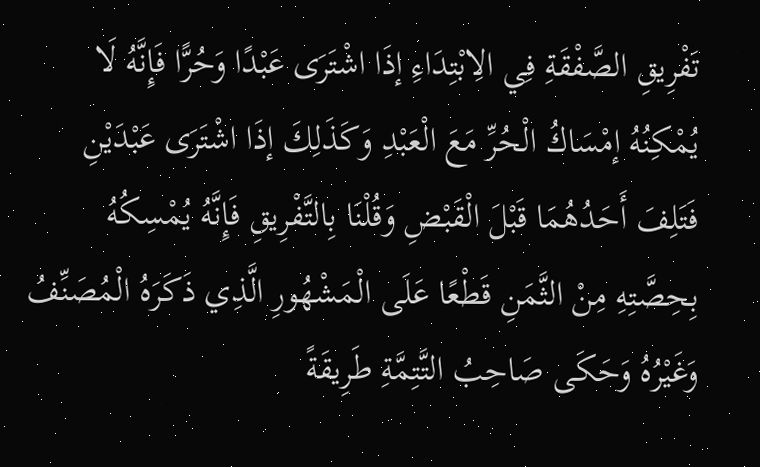تَفْرِيقِ الصَّفْقَةِ فِي الِابْتِدَاءِ إذَا اشْتَرَى عَبْدًا وَحُرًّا فَإِنَّهُ لَا يُمْكِنُهُ إمْسَاكُ الْحُرِّ مَعَ الْعَبْدِ وَكَذَلِكَ إذَا اشْتَرَى عَبْدَيْنِ فَتَلِفَ أَحَدُهُمَا قَبْلَ الْقَبْضِ وَقُلْنَا بِالتَّفْرِيقِ فَإِنَّهُ يُمْسِكُهُ بِحِصَّتِهِ مِنْ الثَّمَنِ قَطْعًا عَلَى الْمَشْهُورِ الَّذِي ذَكَرَهُ الْمُصَنِّفُ وَغَيْرُهُ وَحَكَى صَاحِبُ التَّتِمَّةِ طَرِيقَةً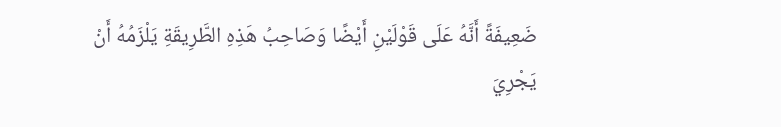ضَعِيفَةً أَنَّهُ عَلَى قَوْلَيْنِ أَيْضًا وَصَاحِبُ هَذِهِ الطَّرِيقَةِ يَلْزَمُهُ أَنْ يَجْرِيَ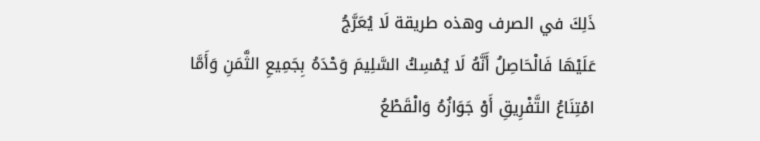ذَلِكَ في الصرف وهذه طريقة لَا يُعَرَّجُ
عَلَيْهَا فَالْحَاصِلُ أَنَّهُ لَا يُمْسِكُ السَّلِيمَ وَحْدَهُ بِجَمِيعِ الثَّمَنِ وَأَمَّا امْتِنَاعُ التَّفْرِيقِ أَوْ جَوَازُهُ وَالْقَطْعُ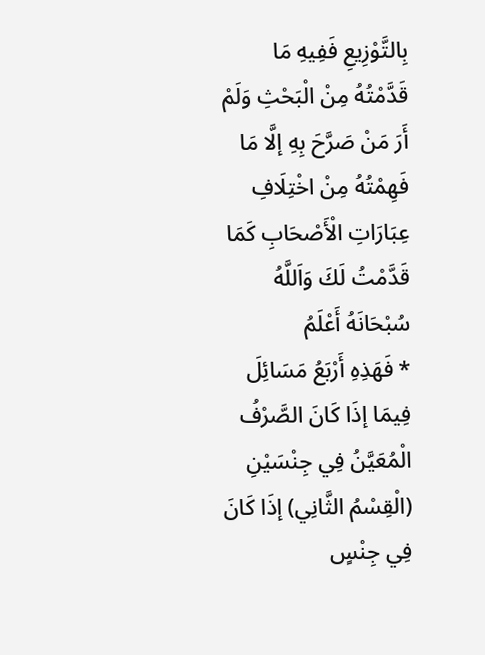بِالتَّوْزِيعِ فَفِيهِ مَا قَدَّمْتُهُ مِنْ الْبَحْثِ وَلَمْ أَرَ مَنْ صَرَّحَ بِهِ إلَّا مَا فَهِمْتُهُ مِنْ اخْتِلَافِ عِبَارَاتِ الْأَصْحَابِ كَمَا قَدَّمْتُ لَكَ وَاَللَّهُ سُبْحَانَهُ أَعْلَمُ
* فَهَذِهِ أَرْبَعُ مَسَائِلَ فِيمَا إذَا كَانَ الصَّرْفُ الْمُعَيَّنُ فِي جِنْسَيْنِ (الْقِسْمُ الثَّانِي) إذَا كَانَ فِي جِنْسٍ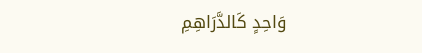وَاحِدٍ كَالدَّرَاهِمِ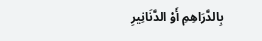بِالدَّرَاهِمِ أَوْ الدَّنَانِيرِ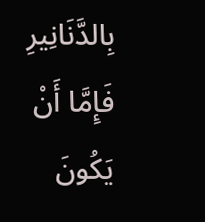بِالدَّنَانِيرِ فَإِمَّا أَنْ يَكُونَ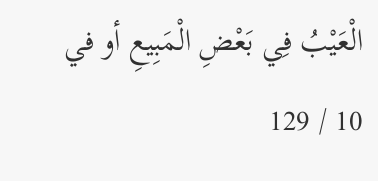الْعَيْبُ فِي بَعْضِ الْمَبِيعِ أو في
10 / 129